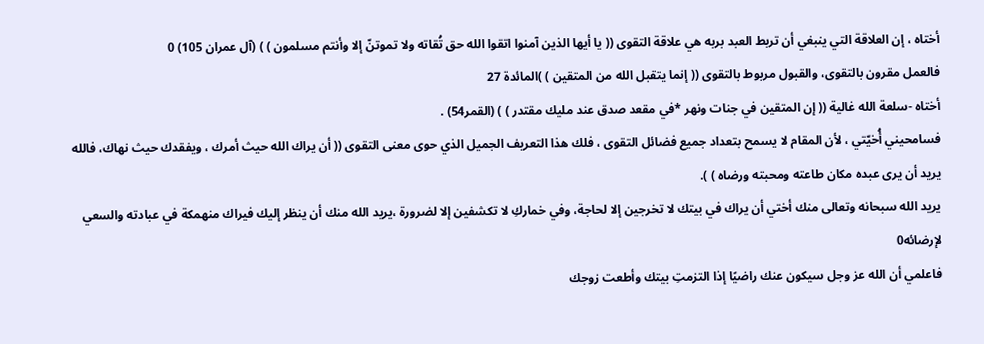أختاه ، إن العلاقة التي ينبغي أن تربط العبد بربه هي علاقة التقوى (( يا أيها الذين آمنوا اتقوا الله حق تُقاته ولا تموتنّ إلا وأنتم مسلمون ) ) (آل عمران 105) 0
فالعمل مقرون بالتقوى، والقبول مربوط بالتقوى (( إنما يتقبل الله من المتقين ) )المائدة 27
أختاه -سلعة الله غالية (( إن المتقين في جنات ونهر *في مقعد صدق عند مليك مقتدر ) ) (القمر54) .
فسامحيني أُخيّتي ، لأن المقام لا يسمح بتعداد جميع فضائل التقوى ، فلك هذا التعريف الجميل الذي حوى معنى التقوى (( أن يراك الله حيث أمرك ، ويفقدك حيث نهاك، فالله يريد أن يرى عبده مكان طاعته ومحبته ورضاه ) ).
يريد الله سبحانه وتعالى منك أختي أن يراك في بيتك لا تخرجين إلا لحاجة، وفي خماركِ لا تكشفين إلا لضرورة ،يريد الله منك أن ينظر إليك فيراك منهمكة في عبادته والسعي لإرضائه0
فاعلمي أن الله عز وجل سيكون عنك راضيًا إذا التزمتِ بيتك وأطعت زوجك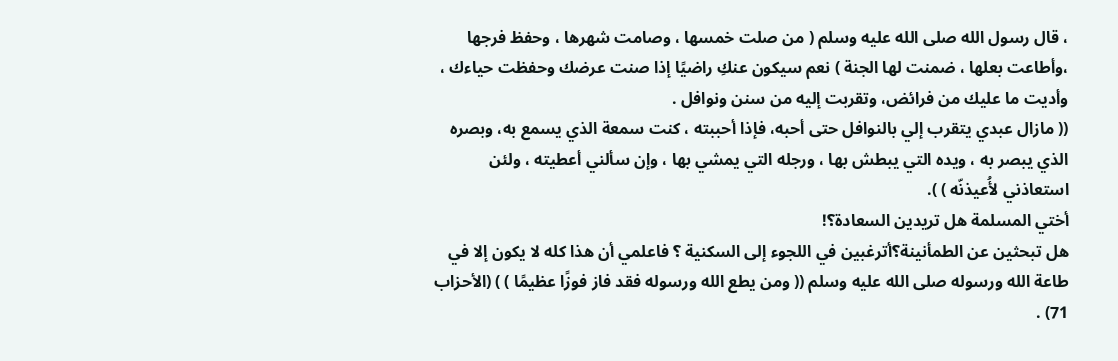، قال رسول الله صلى الله عليه وسلم ( من صلت خمسها ، وصامت شهرها ، وحفظ فرجها ،وأطاعت بعلها ، ضمنت لها الجنة ) نعم سيكون عنكِ راضيًا إذا صنت عرضك وحفظت حياءك ، وأديت ما عليك من فرائض، وتقربت إليه من سنن ونوافل .
(( مازال عبدي يتقرب إلي بالنوافل حتى أحبه، فإذا أحببته ، كنت سمعة الذي يسمع به، وبصره الذي يبصر به ، ويده التي يبطش بها ، ورجله التي يمشي بها ، وإن سألني أعطيته ، ولئن استعاذني لأُعيذنّه ) ).
أختي المسلمة هل تريدين السعادة؟!
هل تبحثين عن الطمأنينة؟أترغبين في اللجوء إلى السكنية ؟ فاعلمي أن هذا كله لا يكون إلا في طاعة الله ورسوله صلى الله عليه وسلم (( ومن يطع الله ورسوله فقد فاز فوزًا عظيمًا ) ) (الأحزاب 71) .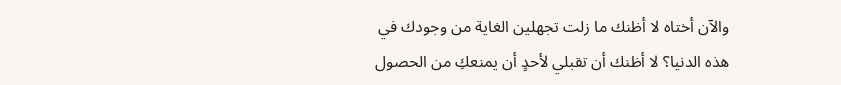والآن أختاه لا أظنك ما زلت تجهلين الغاية من وجودك في هذه الدنيا؟ لا أظنك أن تقبلي لأحدٍ أن يمنعكِ من الحصول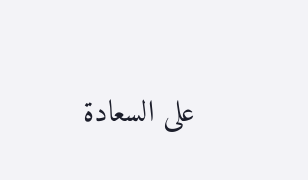على السعادة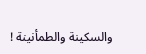والسكينة والطمأنينة !